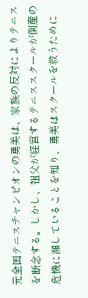元全国テニスチャンピオンの勇美は、家族の反対によりテニスを断念する。しかし、祖父が経営するテニススクールが倒産の危機に瀕していることを知り、勇美はスクールを救うために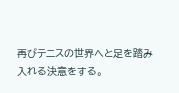再びテニスの世界へと足を踏み入れる決意をする。